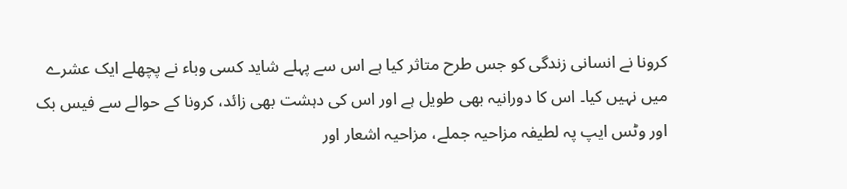کرونا نے انسانی زندگی کو جس طرح متاثر کیا ہے اس سے پہلے شاید کسی وباء نے پچھلے ایک عشرے میں نہیں کیا۔ اس کا دورانیہ بھی طویل ہے اور اس کی دہشت بھی زائد، کرونا کے حوالے سے فیس بک اور وٹس ایپ پہ لطیفہ مزاحیہ جملے، مزاحیہ اشعار اور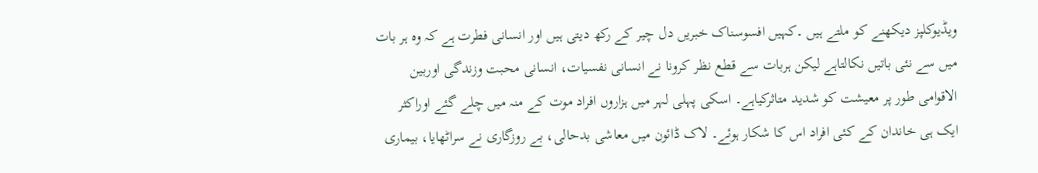ویڈیوکلپز دیکھنے کو ملتے ہیں ۔کہیں افسوسناک خبریں دل چیر کے رکھ دیتی ہیں اور انسانی فطرت ہے کہ وہ ہر بات میں سے نئی باتیں نکالتاہے لیکن ہربات سے قطع نظر کرونا نے انسانی نفسیات، انسانی محبت وزندگی اوربین الاقوامی طور پر معیشت کو شدید متاثرکیاہے۔ اسکی پہلی لہر میں ہزاروں افراد موت کے منہ میں چلے گئے اوراکثر ایک ہی خاندان کے کئی افراد اس کا شکار ہوئے۔ لاک ڈائون میں معاشی بدحالی، بے روزگاری نے سراٹھایا، بیماری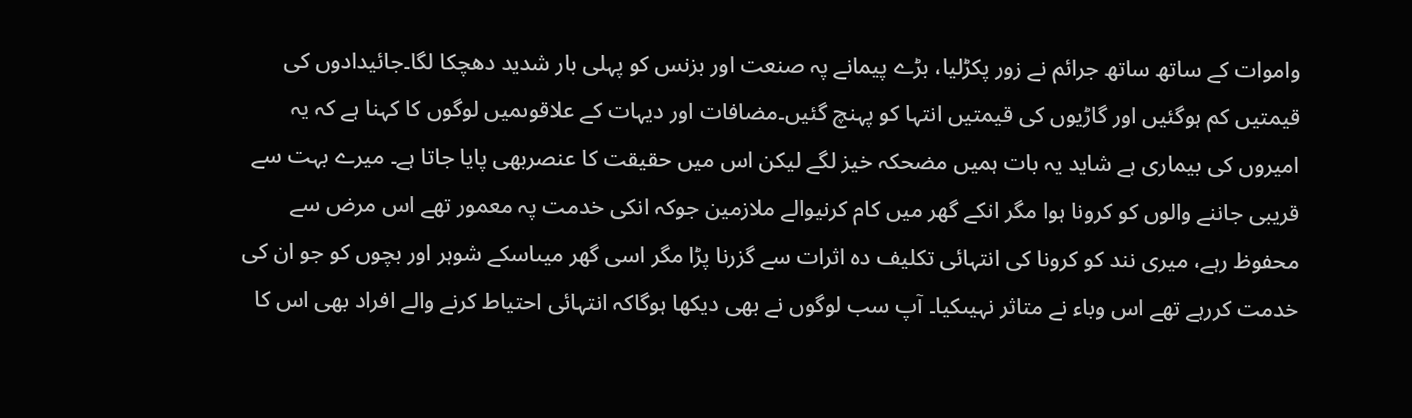واموات کے ساتھ ساتھ جرائم نے زور پکڑلیا، بڑے پیمانے پہ صنعت اور بزنس کو پہلی بار شدید دھچکا لگا۔جائیدادوں کی قیمتیں کم ہوگئیں اور گاڑیوں کی قیمتیں انتہا کو پہنچ گئیں۔مضافات اور دیہات کے علاقوںمیں لوگوں کا کہنا ہے کہ یہ امیروں کی بیماری ہے شاید یہ بات ہمیں مضحکہ خیز لگے لیکن اس میں حقیقت کا عنصربھی پایا جاتا ہے۔ میرے بہت سے قریبی جاننے والوں کو کرونا ہوا مگر انکے گھر میں کام کرنیوالے ملازمین جوکہ انکی خدمت پہ معمور تھے اس مرض سے محفوظ رہے، میری نند کو کرونا کی انتہائی تکلیف دہ اثرات سے گزرنا پڑا مگر اسی گھر میںاسکے شوہر اور بچوں کو جو ان کی خدمت کررہے تھے اس وباء نے متاثر نہیںکیا۔ آپ سب لوگوں نے بھی دیکھا ہوگاکہ انتہائی احتیاط کرنے والے افراد بھی اس کا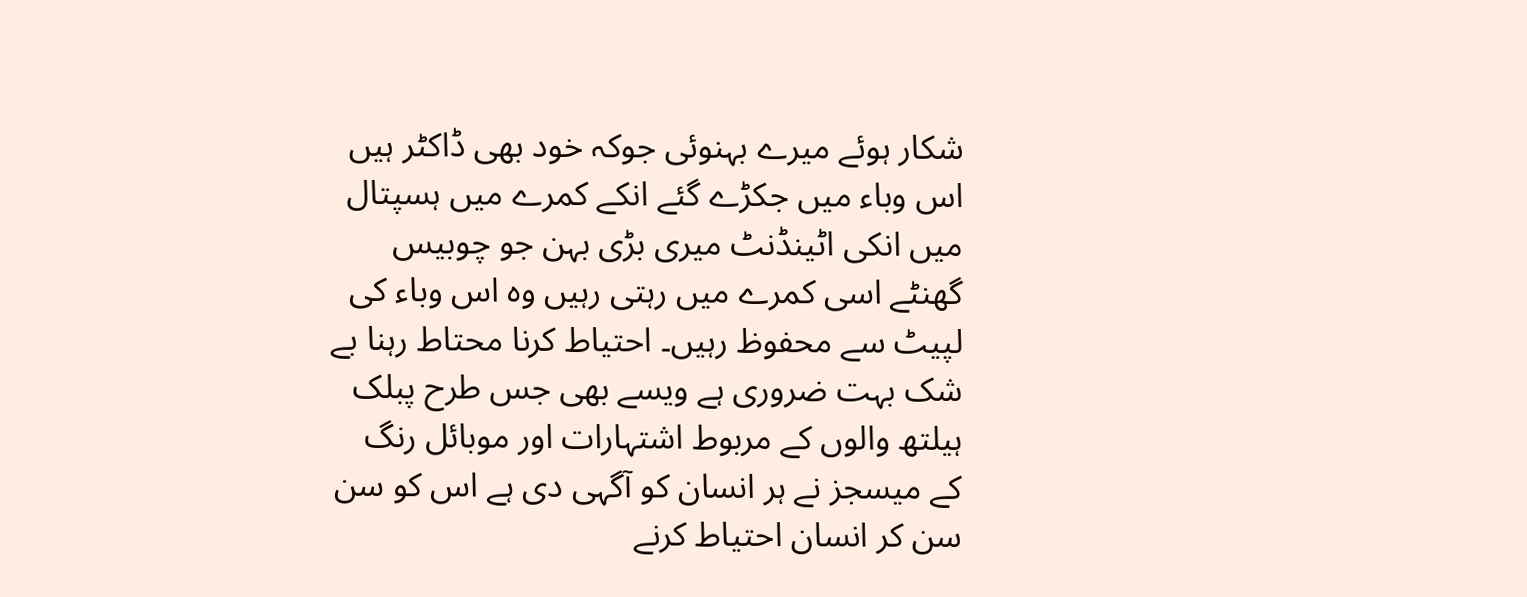شکار ہوئے میرے بہنوئی جوکہ خود بھی ڈاکٹر ہیں اس وباء میں جکڑے گئے انکے کمرے میں ہسپتال میں انکی اٹینڈنٹ میری بڑی بہن جو چوبیس گھنٹے اسی کمرے میں رہتی رہیں وہ اس وباء کی لپیٹ سے محفوظ رہیں۔ احتیاط کرنا محتاط رہنا بے شک بہت ضروری ہے ویسے بھی جس طرح پبلک ہیلتھ والوں کے مربوط اشتہارات اور موبائل رنگ کے میسجز نے ہر انسان کو آگہی دی ہے اس کو سن سن کر انسان احتیاط کرنے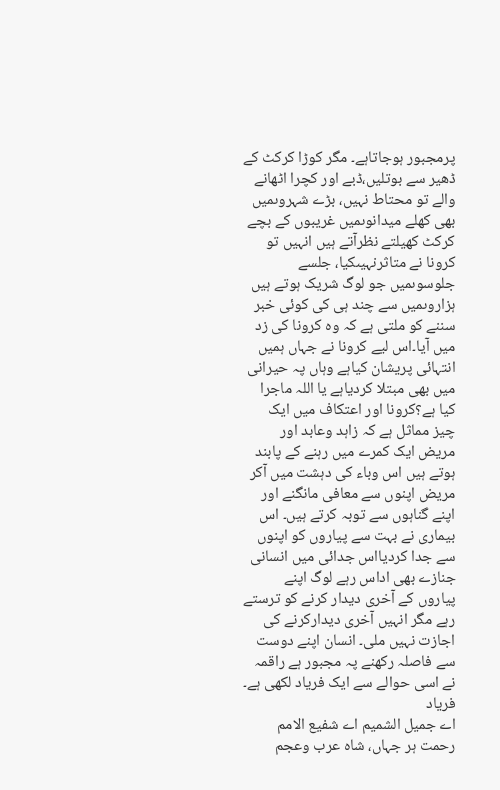پرمجبور ہوجاتاہے۔ مگر کوڑا کرکٹ کے ڈھیر سے بوتلیں،ڈبے اور کچرا اٹھانے والے تو محتاط نہیں، بڑے شہروںمیں بھی کھلے میدانوںمیں غریبوں کے بچے کرکٹ کھیلتے نظرآتے ہیں انہیں تو کرونا نے متاثرنہیںکیا، جلسے جلوسوںمیں جو لوگ شریک ہوتے ہیں ہزاروںمیں سے چند ہی کی کوئی خبر سننے کو ملتی ہے کہ وہ کرونا کی زد میں آیا۔اس لیے کرونا نے جہاں ہمیں انتہائی پریشان کیاہے وہاں پہ حیرانی میں بھی مبتلا کردیاہے یا اللہ ماجرا کیا ہے؟کرونا اور اعتکاف میں ایک چیز مماثل ہے کہ زاہد وعابد اور مریض ایک کمرے میں رہنے کے پابند ہوتے ہیں اس وباء کی دہشت میں آکر مریض اپنوں سے معافی مانگنے اور اپنے گناہوں سے توبہ کرتے ہیں۔ اس بیماری نے بہت سے پیاروں کو اپنوں سے جدا کردیااس جدائی میں انسانی جنازے بھی اداس رہے لوگ اپنے پیاروں کے آخری دیدار کرنے کو ترستے رہے مگر انہیں آخری دیدارکرنے کی اجازت نہیں ملی۔ انسان اپنے دوست سے فاصلہ رکھنے پہ مجبور ہے راقمہ نے اسی حوالے سے ایک فریاد لکھی ہے۔
فریاد
اے جمیل الشمیم اے شفیع الامم
رحمت ہر جہاں، شاہ عرب وعجم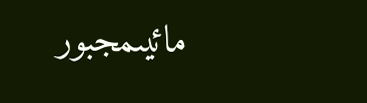مائیںمجبور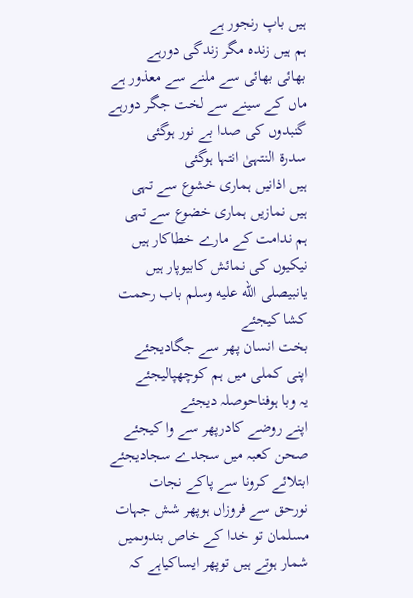ہیں باپ رنجور ہے
ہم ہیں زندہ مگر زندگی دورہے
بھائی بھائی سے ملنے سے معذور ہے
ماں کے سینے سے لخت جگر دورہے
گنبدوں کی صدا بے نور ہوگئی
سدرۃ النتہیٰ انتہا ہوگئی
ہیں اذانیں ہماری خشوع سے تہی
ہیں نمازیں ہماری خضوع سے تہی
ہم ندامت کے مارے خطاکار ہیں
نیکیوں کی نمائش کابیوپار ہیں
یانبیصلى الله عليه وسلم باب رحمت کشا کیجئے
بخت انسان پھر سے جگادیجئے
اپنی کملی میں ہم کوچھپالیجئے
یہ وبا ہوفناحوصلہ دیجئے
اپنے روضے کادرپھر سے وا کیجئے
صحن کعبہ میں سجدے سجادیجئے
ابتلائے کرونا سے پاکے نجات
نورحق سے فروزاں ہوپھر شش جہات
مسلمان تو خدا کے خاص بندوںمیں شمار ہوتے ہیں توپھر ایساکیاہے کہ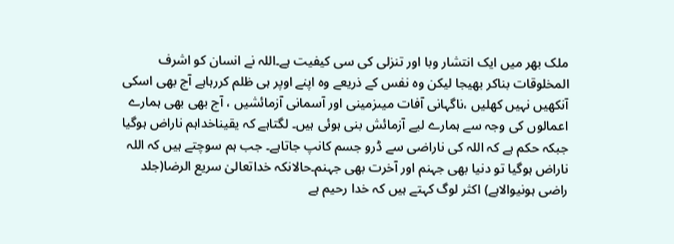ملک بھر میں ایک انتشار وبا اور تنزلی کی سی کیفیت ہے۔اللہ نے انسان کو اشرف المخلوقات بناکر بھیجا لیکن وہ نفس کے ذریعے وہ اپنے اوپر ہی ظلم کررہاہے آج بھی اسکی آنکھیں نہیں کھلیں ،ناگہانی آفات میںزمینی اور آسمانی آزمائشیں ، آج بھی بھی ہمارے اعمالوں کی وجہ سے ہمارے لیے آزمائش بنی ہوئی ہیں۔ لگتاہے کہ یقیناخداہم ناراض ہوگیا جبکہ حکم ہے کہ اللہ کی ناراضی سے ڈرو جسم کانپ جاتاہے۔ جب ہم سوچتے ہیں کہ اللہ ناراض ہوگیا تو دنیا بھی جہنم اور آخرت بھی جہنم۔حالانکہ خداتعالیٰ سریع الرضا(جلد راضی ہونیوالاہے) اکثر لوگ کہتے ہیں کہ خدا رحیم ہے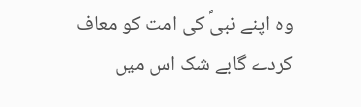وہ اپنے نبیؐ کی امت کو معاف کردے گابے شک اس میں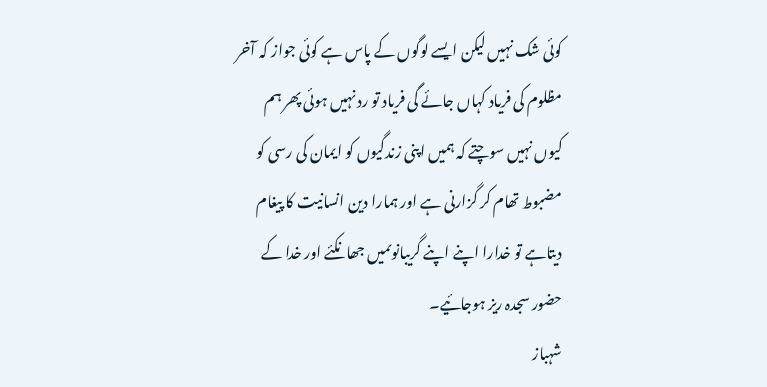کوئی شک نہیں لیکن ایسے لوگوں کے پاس ہے کوئی جواز کہ آخر مظلوم کی فریاد کہاں جائے گی فریاد تو رد نہیں ہوئی پھر ہم کیوں نہیں سوچتے کہ ہمیں اپنی زندگیوں کو ایمان کی رسی کو مضبوط تھام کر گزارنی ہے اور ہمارا دین انسانیت کا پیغام دیتاہے تو خدارا اپنے اپنے گریبانوںمیں جھانکئے اور خدا کے حضور سجدہ ریز ہوجائیے۔
شہباز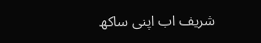شریف اب اپنی ساکھ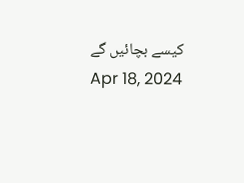کیسے بچائیں گے
Apr 18, 2024